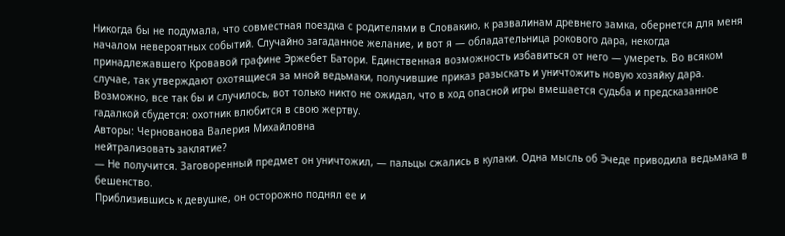Никогда бы не подумала, что совместная поездка с родителями в Словакию, к развалинам древнего замка, обернется для меня началом невероятных событий. Случайно загаданное желание, и вот я — обладательница рокового дара, некогда принадлежавшего Кровавой графине Эржебет Батори. Единственная возможность избавиться от него — умереть. Во всяком случае, так утверждают охотящиеся за мной ведьмаки, получившие приказ разыскать и уничтожить новую хозяйку дара. Возможно, все так бы и случилось, вот только никто не ожидал, что в ход опасной игры вмешается судьба и предсказанное гадалкой сбудется: охотник влюбится в свою жертву.
Авторы: Чернованова Валерия Михайловна
нейтрализовать заклятие?
— Не получится. Заговоренный предмет он уничтожил, — пальцы сжались в кулаки. Одна мысль об Эчеде приводила ведьмака в бешенство.
Приблизившись к девушке, он осторожно поднял ее и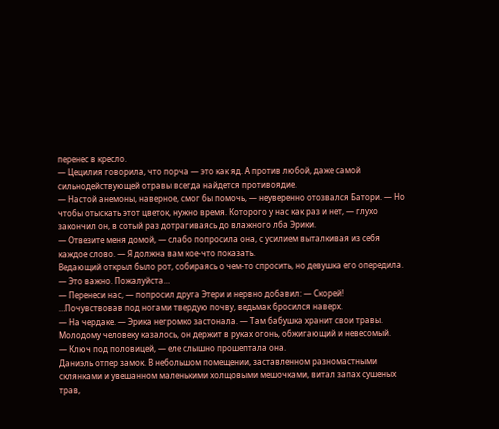перенес в кресло.
— Цецилия говорила, что порча — это как яд. А против любой, даже самой сильнодействующей отравы всегда найдется противоядие.
— Настой анемоны, наверное, смог бы помочь, — неуверенно отозвался Батори. — Но чтобы отыскать этот цветок, нужно время. Которого у нас как раз и нет, — глухо закончил он, в сотый раз дотрагиваясь до влажного лба Эрики.
— Отвезите меня домой, — слабо попросила она, с усилием выталкивая из себя каждое слово. — Я должна вам кое-что показать.
Ведающий открыл было рот, собираясь о чем-то спросить, но девушка его опередила.
— Это важно. Пожалуйста…
— Перенеси нас, — попросил друга Этери и нервно добавил: — Скорей!
…Почувствовав под ногами твердую почву, ведьмак бросился наверх.
— На чердаке. — Эрика негромко застонала. — Там бабушка хранит свои травы.
Молодому человеку казалось, он держит в руках огонь, обжигающий и невесомый.
— Ключ под половицей, — еле слышно прошептала она.
Даниэль отпер замок. В небольшом помещении, заставленном разномастными склянками и увешанном маленькими холщовыми мешочками, витал запах сушеных трав,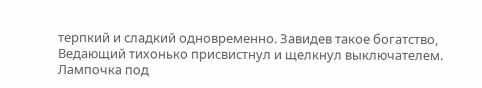терпкий и сладкий одновременно. Завидев такое богатство, Ведающий тихонько присвистнул и щелкнул выключателем. Лампочка под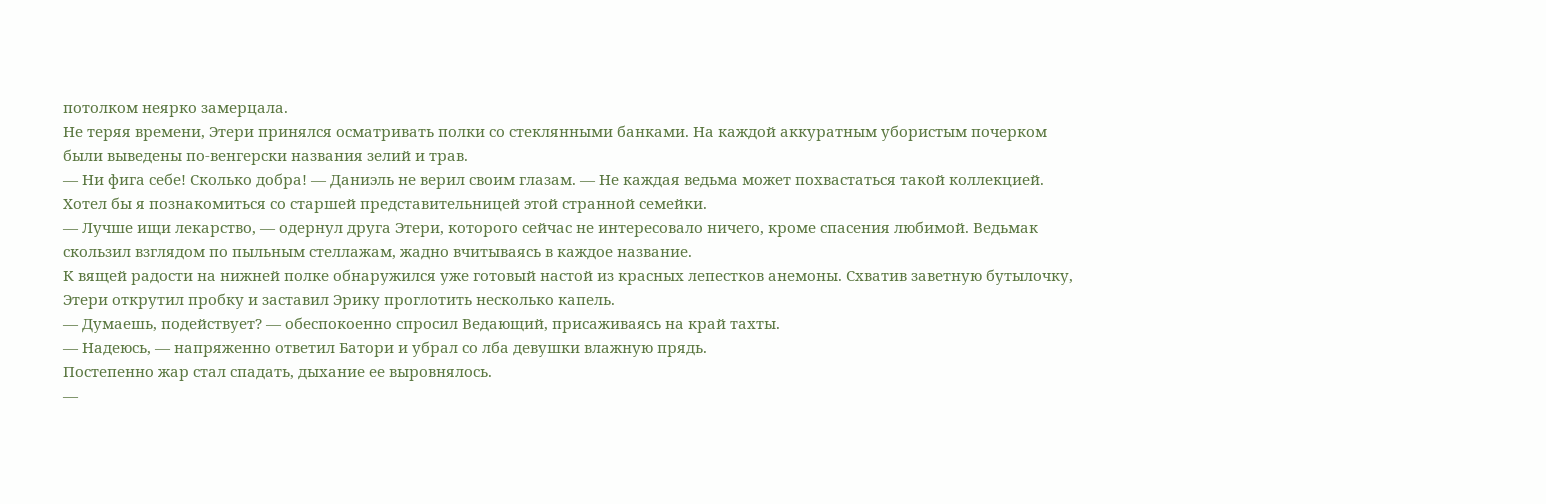потолком неярко замерцала.
Не теряя времени, Этери принялся осматривать полки со стеклянными банками. На каждой аккуратным убористым почерком были выведены по-венгерски названия зелий и трав.
— Ни фига себе! Сколько добра! — Даниэль не верил своим глазам. — Не каждая ведьма может похвастаться такой коллекцией. Хотел бы я познакомиться со старшей представительницей этой странной семейки.
— Лучше ищи лекарство, — одернул друга Этери, которого сейчас не интересовало ничего, кроме спасения любимой. Ведьмак скользил взглядом по пыльным стеллажам, жадно вчитываясь в каждое название.
К вящей радости на нижней полке обнаружился уже готовый настой из красных лепестков анемоны. Схватив заветную бутылочку, Этери открутил пробку и заставил Эрику проглотить несколько капель.
— Думаешь, подействует? — обеспокоенно спросил Ведающий, присаживаясь на край тахты.
— Надеюсь, — напряженно ответил Батори и убрал со лба девушки влажную прядь.
Постепенно жар стал спадать, дыхание ее выровнялось.
—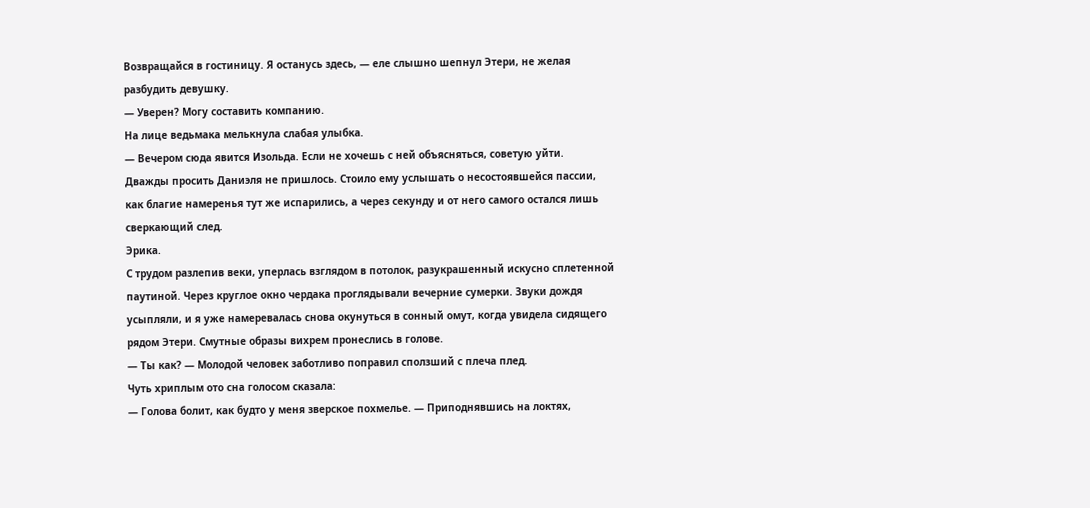Возвращайся в гостиницу. Я останусь здесь, — еле слышно шепнул Этери, не желая разбудить девушку.
— Уверен? Могу составить компанию.
На лице ведьмака мелькнула слабая улыбка.
— Вечером сюда явится Изольда. Если не хочешь с ней объясняться, советую уйти.
Дважды просить Даниэля не пришлось. Стоило ему услышать о несостоявшейся пассии, как благие намеренья тут же испарились, а через секунду и от него самого остался лишь сверкающий след.
Эрика.
С трудом разлепив веки, уперлась взглядом в потолок, разукрашенный искусно сплетенной паутиной. Через круглое окно чердака проглядывали вечерние сумерки. Звуки дождя усыпляли, и я уже намеревалась снова окунуться в сонный омут, когда увидела сидящего рядом Этери. Смутные образы вихрем пронеслись в голове.
— Ты как? — Молодой человек заботливо поправил сползший с плеча плед.
Чуть хриплым ото сна голосом сказала:
— Голова болит, как будто у меня зверское похмелье. — Приподнявшись на локтях,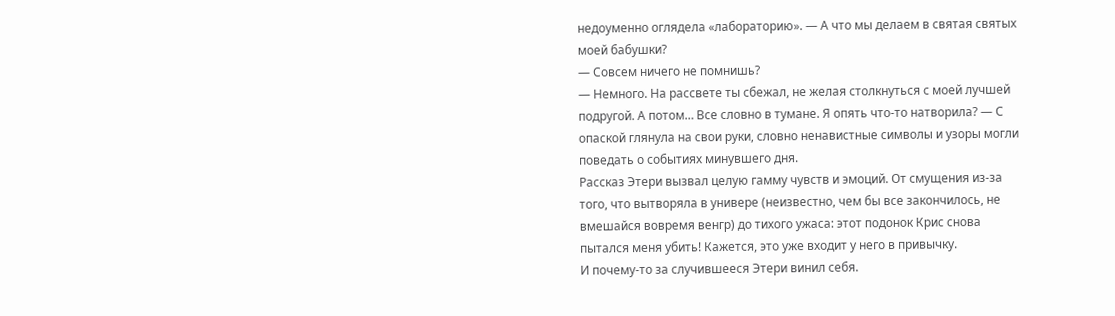недоуменно оглядела «лабораторию». — А что мы делаем в святая святых моей бабушки?
— Совсем ничего не помнишь?
— Немного. На рассвете ты сбежал, не желая столкнуться с моей лучшей подругой. А потом… Все словно в тумане. Я опять что-то натворила? — С опаской глянула на свои руки, словно ненавистные символы и узоры могли поведать о событиях минувшего дня.
Рассказ Этери вызвал целую гамму чувств и эмоций. От смущения из-за того, что вытворяла в универе (неизвестно, чем бы все закончилось, не вмешайся вовремя венгр) до тихого ужаса: этот подонок Крис снова пытался меня убить! Кажется, это уже входит у него в привычку.
И почему-то за случившееся Этери винил себя.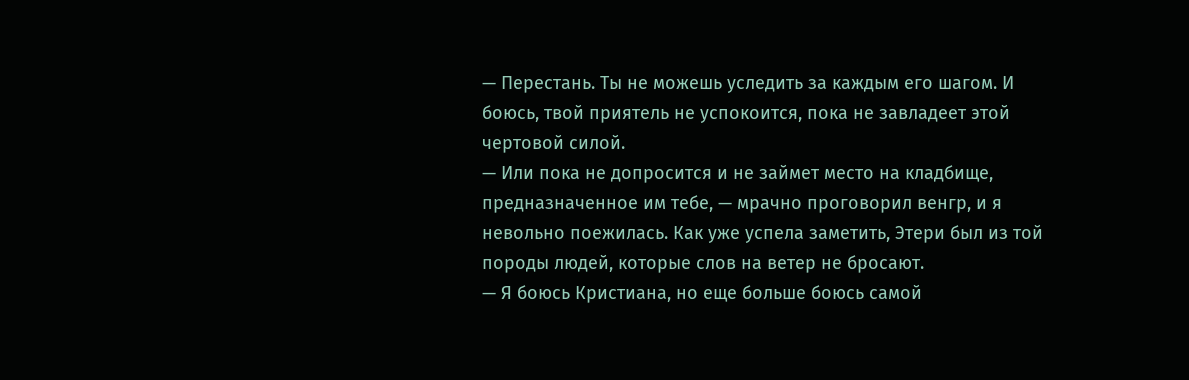— Перестань. Ты не можешь уследить за каждым его шагом. И боюсь, твой приятель не успокоится, пока не завладеет этой чертовой силой.
— Или пока не допросится и не займет место на кладбище, предназначенное им тебе, — мрачно проговорил венгр, и я невольно поежилась. Как уже успела заметить, Этери был из той породы людей, которые слов на ветер не бросают.
— Я боюсь Кристиана, но еще больше боюсь самой